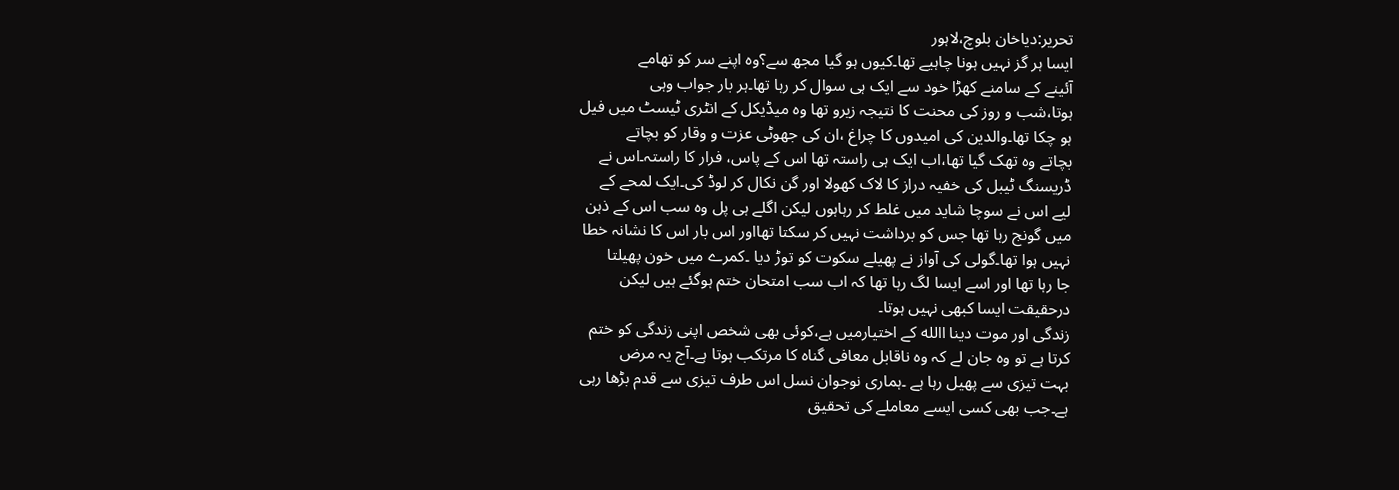تحریر:دیاخان بلوچ،لاہور
ایسا ہر گز نہیں ہونا چاہیے تھا۔کیوں ہو گیا مجھ سے؟وہ اپنے سر کو تھامے
آئینے کے سامنے کھڑا خود سے ایک ہی سوال کر رہا تھا۔ہر بار جواب وہی
ہوتا،شب و روز کی محنت کا نتیجہ زیرو تھا وہ میڈیکل کے انٹری ٹیسٹ میں فیل
ہو چکا تھا۔والدین کی امیدوں کا چراغ ،ان کی جھوٹی عزت و وقار کو بچاتے
بچاتے وہ تھک گیا تھا،اب ایک ہی راستہ تھا اس کے پاس، فرار کا راستہ۔اس نے
ڈریسنگ ٹیبل کی خفیہ دراز کا لاک کھولا اور گن نکال کر لوڈ کی۔ایک لمحے کے
لیے اس نے سوچا شاید میں غلط کر رہاہوں لیکن اگلے ہی پل وہ سب اس کے ذہن
میں گونج رہا تھا جس کو برداشت نہیں کر سکتا تھااور اس بار اس کا نشانہ خطا
نہیں ہوا تھا۔گولی کی آواز نے پھیلے سکوت کو توڑ دیا ۔کمرے میں خون پھیلتا
جا رہا تھا اور اسے ایسا لگ رہا تھا کہ اب سب امتحان ختم ہوگئے ہیں لیکن
درحقیقت ایسا کبھی نہیں ہوتا۔
زندگی اور موت دینا االله کے اختیارمیں ہے،کوئی بھی شخص اپنی زندگی کو ختم
کرتا ہے تو وہ جان لے کہ وہ ناقابل معافی گناہ کا مرتکب ہوتا ہے۔آج یہ مرض
بہت تیزی سے پھیل رہا ہے ۔ہماری نوجوان نسل اس طرف تیزی سے قدم بڑھا رہی
ہے۔جب بھی کسی ایسے معاملے کی تحقیق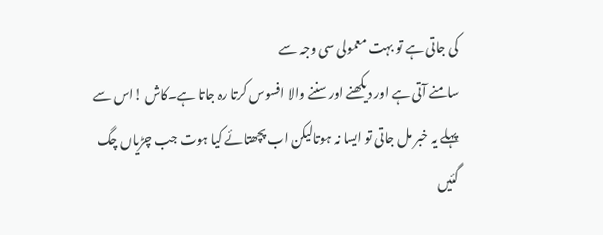کی جاتی ہے تو بہت معمولی سی وجہ سے
سامنے آتی ہے اور دیکھنے اور سننے والا افسوس کرتا رہ جاتا ہے۔کاش !اس سے
پہلے یہ خبر مل جاتی تو ایسا نہ ہوتالیکن اب پچھتائے کیا ہوت جب چڑیاں چگ
گئیں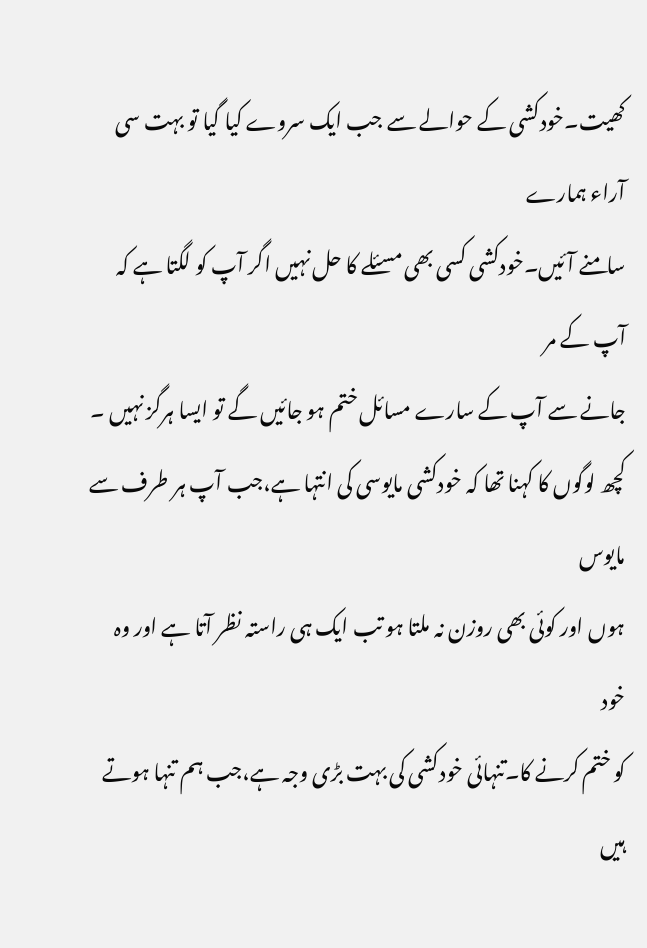کھیت۔خودکشی کے حوالے سے جب ایک سروے کیا گیا تو بہت سی آراء ہمارے
سامنے آئیں۔خودکشی کسی بھی مسئلے کا حل نہیں اگر آپ کو لگتا ہے کہ آپ کے مر
جانے سے آپ کے سارے مسائل ختم ہو جائیں گے تو ایسا ہرگز نہیں ۔
کچھ لوگوں کا کہنا تھا کہ خودکشی مایوسی کی انتہا ہے،جب آپ ہر طرف سے مایوس
ہوں اور کوئی بھی روزن نہ ملتا ہو تب ایک ہی راستہ نظر آتا ہے اور وہ خود
کو ختم کرنے کا۔تنہائی خودکشی کی بہت بڑی وجہ ہے،جب ہم تنہا ہوتے ہیں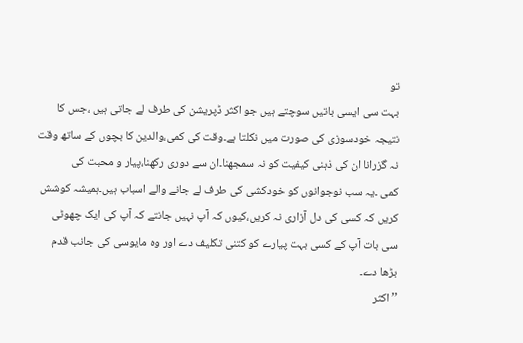تو
بہت سی ایسی باتیں سوچتے ہیں جو اکثر ڈپریشن کی طرف لے جاتی ہیں ،جس کا
نتیجہ خودسوزی کی صورت میں نکلتا ہے۔وقت کی کمی،والدین کا بچوں کے ساتھ وقت
نہ گزرانا ان کی ذہنی کیفیت کو نہ سمجھنا۔ان سے دوری رکھنا،پیار و محبت کی
کمی ۔یہ سب نوجوانوں کو خودکشی کی طرف لے جانے والے اسباب ہیں۔ہمیشہ کوشش
کریں کہ کسی کی دل آزاری نہ کریں،کیوں کہ آپ نہیں جانتے کہ آپ کی ایک چھوٹی
سی بات آپ کے کسی بہت پیارے کو کتنی تکلیف دے اور وہ مایوسی کی جانب قدم
بڑھا دے۔
’’اکثر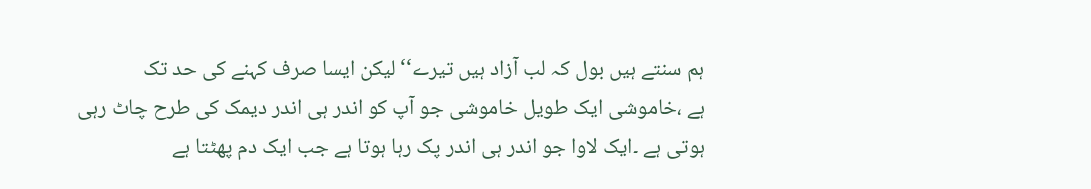ہم سنتے ہیں بول کہ لب آزاد ہیں تیرے‘‘ لیکن ایسا صرف کہنے کی حد تک
ہے ،خاموشی ایک طویل خاموشی جو آپ کو اندر ہی اندر دیمک کی طرح چاٹ رہی
ہوتی ہے ۔ایک لاوا جو اندر ہی اندر پک رہا ہوتا ہے جب ایک دم پھٹتا ہے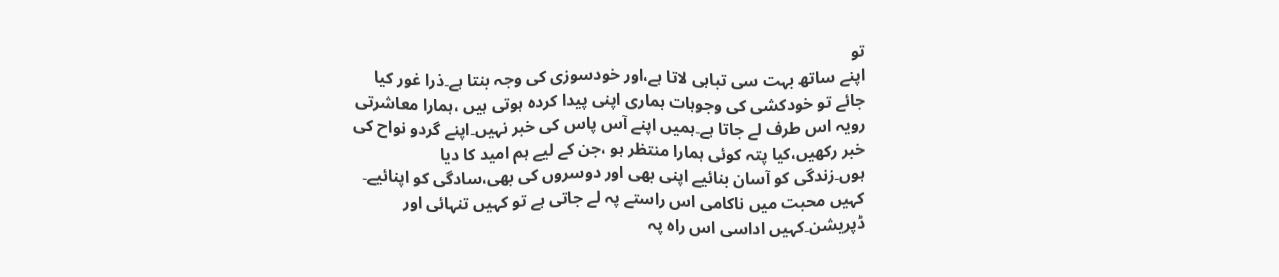تو
اپنے ساتھ بہت سی تباہی لاتا ہے،اور خودسوزی کی وجہ بنتا ہے۔ذرا غور کیا
جائے تو خودکشی کی وجوہات ہماری اپنی پیدا کردہ ہوتی ہیں ،ہمارا معاشرتی
رویہ اس طرف لے جاتا ہے۔ہمیں اپنے آس پاس کی خبر نہیں۔اپنے گردو نواح کی
خبر رکھیں،کیا پتہ کوئی ہمارا منتظر ہو ،جن کے لیے ہم امید کا دیا
ہوں۔زندگی کو آسان بنائیے اپنی بھی اور دوسروں کی بھی،سادگی کو اپنائیے۔
کہیں محبت میں ناکامی اس راستے پہ لے جاتی ہے تو کہیں تنہائی اور
ڈپریشن۔کہیں اداسی اس راہ پہ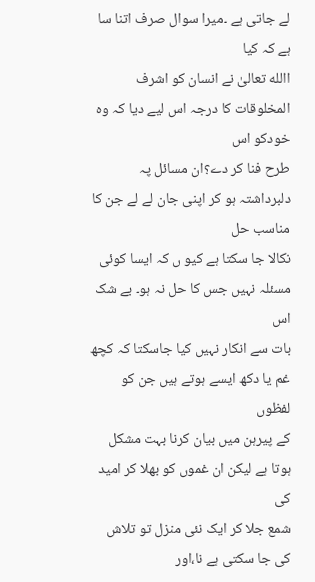لے جاتی ہے ۔میرا سوال صرف اتنا سا ہے کہ کیا
االله تعالیٰ نے انسان کو اشرف المخلوقات کا درجہ اس لیے دیا کہ وہ خودکو اس
طرح فنا کر دے؟ان مسائل پہ دلبرداشتہ ہو کر اپنی جان لے لے جن کا مناسب حل
نکالا جا سکتا ہے کیو ں کہ ایسا کوئی مسئلہ نہیں جس کا حل نہ ہو۔ بے شک اس
بات سے انکار نہیں کیا جاسکتا کہ کچھ غم یا دکھ ایسے ہوتے ہیں جن کو لفظوں
کے پیرہن میں بیان کرنا بہت مشکل ہوتا ہے لیکن ان غموں کو بھلا کر امید کی
شمع جلا کر ایک نئی منزل تو تلاش کی جا سکتی ہے نا،اور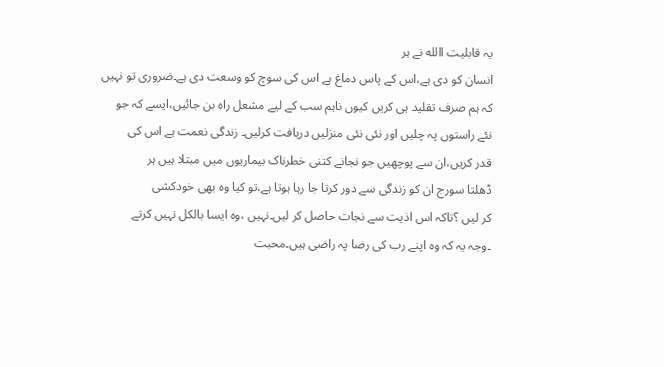یہ قابلیت االله نے ہر
انسان کو دی ہے،اس کے پاس دماغ ہے اس کی سوچ کو وسعت دی ہے۔ضروری تو نہیں
کہ ہم صرف تقلید ہی کریں کیوں ناہم سب کے لیے مشعل راہ بن جائیں،ایسے کہ جو
نئے راستوں پہ چلیں اور نئی نئی منزلیں دریافت کرلیں۔ زندگی نعمت ہے اس کی
قدر کریں،ان سے پوچھیں جو نجانے کتنی خطرناک بیماریوں میں مبتلا ہیں ہر
ڈھلتا سورج ان کو زندگی سے دور کرتا جا رہا ہوتا ہے،تو کیا وہ بھی خودکشی
کر لیں ؟تاکہ اس اذیت سے نجات حاصل کر لیں۔نہیں ،وہ ایسا بالکل نہیں کرتے
۔وجہ یہ کہ وہ اپنے رب کی رضا پہ راضی ہیں۔محبت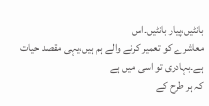بانٹیں،پیار بانٹیں۔اس
معاشرے کو تعمیر کرنے والے ہم ہیں،یہی مقصد حیات ہے۔بہادری تو اسی میں ہے
کہ ہر طرح کے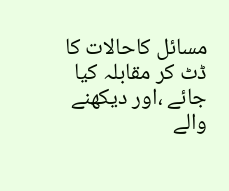مسائل کاحالات کا ڈٹ کر مقابلہ کیا جائے ،اور دیکھنے والے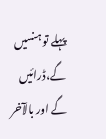پہلے تو ہنسیں گے،ڈرائیں گے اور بالآخر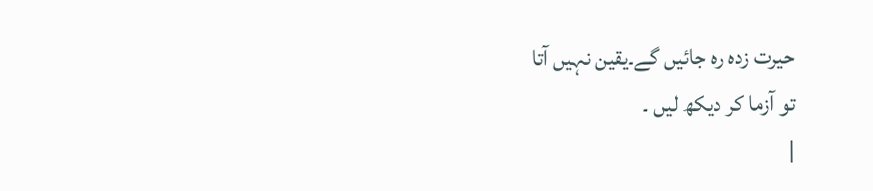حیرت زدہ رہ جائیں گے۔یقین نہیں آتا
تو آزما کر دیکھ لیں ۔
|